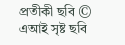প্রতীকী ছবি © এআই সৃষ্ট ছবি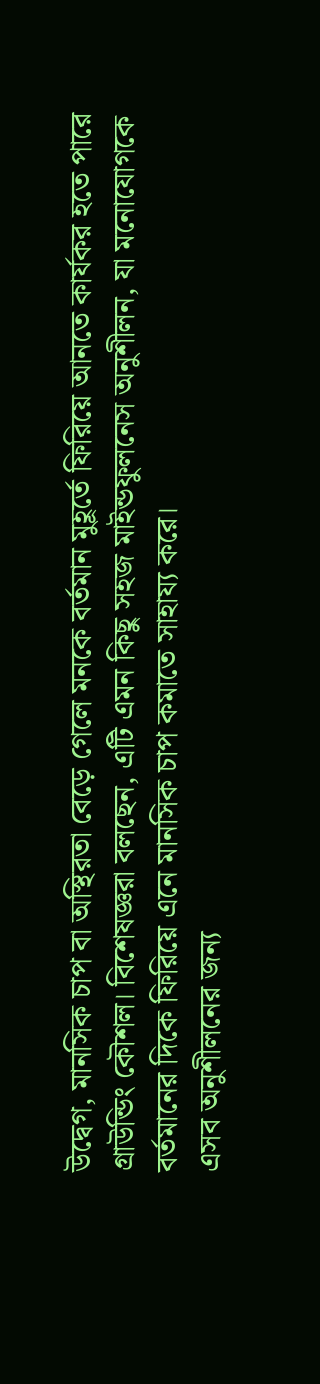উদ্বেগ, মানসিক চাপ বা অস্থিরতা বেড়ে গেলে মনকে বর্তমান মুহূর্তে ফিরিয়ে আনতে কার্যকর হতে পারে গ্রাউন্ডিং কৌশল। বিশেষজ্ঞরা বলছেন, এটি এমন কিছু সহজ মাইন্ডফুলনেস অনুশীলন, যা মনোযোগকে বর্তমানের দিকে ফিরিয়ে এনে মানসিক চাপ কমাতে সাহায্য করে।
এসব অনুশীলনের জন্য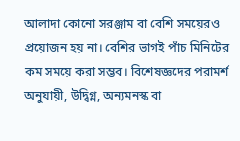আলাদা কোনো সরঞ্জাম বা বেশি সময়েরও প্রয়োজন হয় না। বেশির ভাগই পাঁচ মিনিটের কম সময়ে করা সম্ভব। বিশেষজ্ঞদের পরামর্শ অনুযায়ী, উদ্বিগ্ন, অন্যমনস্ক বা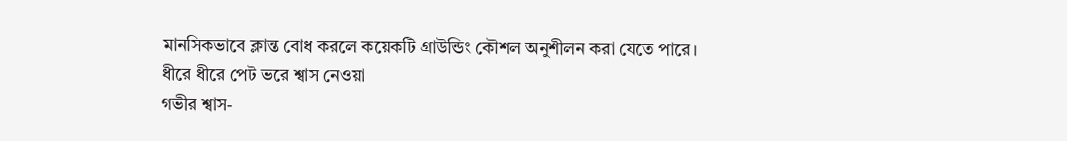মানসিকভাবে ক্লান্ত বোধ করলে কয়েকটি গ্রাউন্ডিং কৌশল অনুশীলন করা যেতে পারে।
ধীরে ধীরে পেট ভরে শ্বাস নেওয়া
গভীর শ্বাস-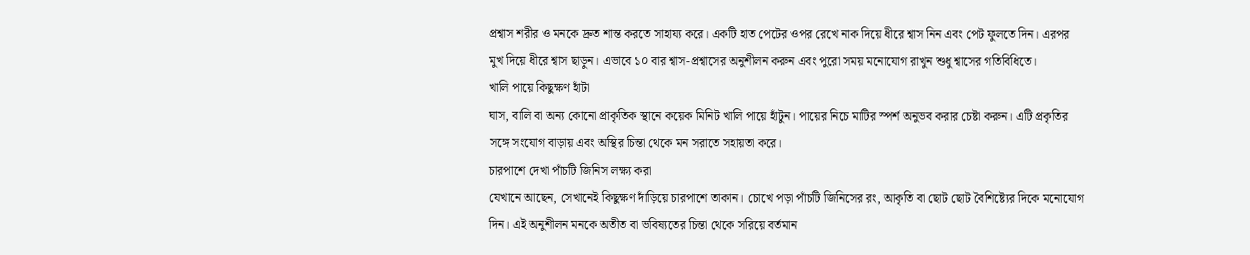প্রশ্বাস শরীর ও মনকে দ্রুত শান্ত করতে সাহায্য করে। একটি হাত পেটের ওপর রেখে নাক দিয়ে ধীরে শ্বাস নিন এবং পেট ফুলতে দিন। এরপর মুখ দিয়ে ধীরে শ্বাস ছাড়ুন। এভাবে ১০ বার শ্বাস-প্রশ্বাসের অনুশীলন করুন এবং পুরো সময় মনোযোগ রাখুন শুধু শ্বাসের গতিবিধিতে।
খালি পায়ে কিছুক্ষণ হাঁটা
ঘাস, বালি বা অন্য কোনো প্রাকৃতিক স্থানে কয়েক মিনিট খালি পায়ে হাঁটুন। পায়ের নিচে মাটির স্পর্শ অনুভব করার চেষ্টা করুন। এটি প্রকৃতির সঙ্গে সংযোগ বাড়ায় এবং অস্থির চিন্তা থেকে মন সরাতে সহায়তা করে।
চারপাশে দেখা পাঁচটি জিনিস লক্ষ্য করা
যেখানে আছেন, সেখানেই কিছুক্ষণ দাঁড়িয়ে চারপাশে তাকান। চোখে পড়া পাঁচটি জিনিসের রং, আকৃতি বা ছোট ছোট বৈশিষ্ট্যের দিকে মনোযোগ দিন। এই অনুশীলন মনকে অতীত বা ভবিষ্যতের চিন্তা থেকে সরিয়ে বর্তমান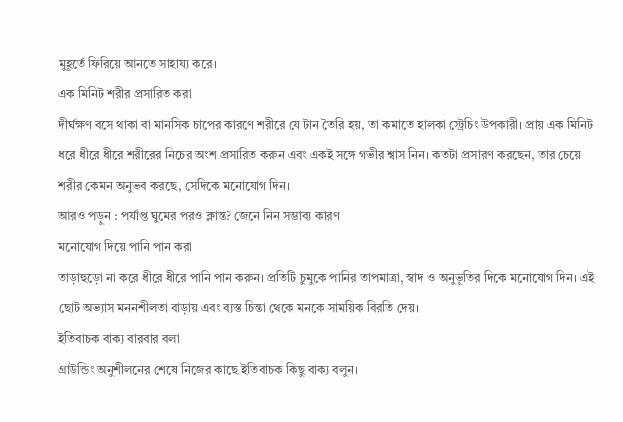মুহূর্তে ফিরিয়ে আনতে সাহায্য করে।
এক মিনিট শরীর প্রসারিত করা
দীর্ঘক্ষণ বসে থাকা বা মানসিক চাপের কারণে শরীরে যে টান তৈরি হয়, তা কমাতে হালকা স্ট্রেচিং উপকারী। প্রায় এক মিনিট ধরে ধীরে ধীরে শরীরের নিচের অংশ প্রসারিত করুন এবং একই সঙ্গে গভীর শ্বাস নিন। কতটা প্রসারণ করছেন, তার চেয়ে শরীর কেমন অনুভব করছে, সেদিকে মনোযোগ দিন।
আরও পড়ুন : পর্যাপ্ত ঘুমের পরও ক্লান্ত? জেনে নিন সম্ভাব্য কারণ
মনোযোগ দিয়ে পানি পান করা
তাড়াহুড়ো না করে ধীরে ধীরে পানি পান করুন। প্রতিটি চুমুকে পানির তাপমাত্রা, স্বাদ ও অনুভূতির দিকে মনোযোগ দিন। এই ছোট অভ্যাস মননশীলতা বাড়ায় এবং ব্যস্ত চিন্তা থেকে মনকে সাময়িক বিরতি দেয়।
ইতিবাচক বাক্য বারবার বলা
গ্রাউন্ডিং অনুশীলনের শেষে নিজের কাছে ইতিবাচক কিছু বাক্য বলুন।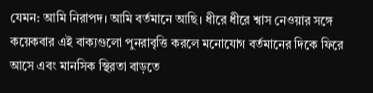যেমন: আমি নিরাপদ। আমি বর্তমানে আছি। ধীরে ধীরে শ্বাস নেওয়ার সঙ্গে কয়েকবার এই বাক্যগুলো পুনরাবৃত্তি করলে মনোযোগ বর্তমানের দিকে ফিরে আসে এবং মানসিক স্থিরতা বাড়তে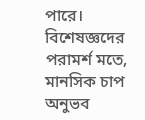পারে।
বিশেষজ্ঞদের পরামর্শ মতে, মানসিক চাপ অনুভব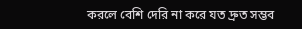করলে বেশি দেরি না করে যত দ্রুত সম্ভব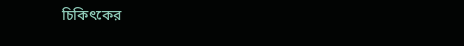চিকিৎকের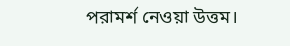পরামর্শ নেওয়া উত্তম।